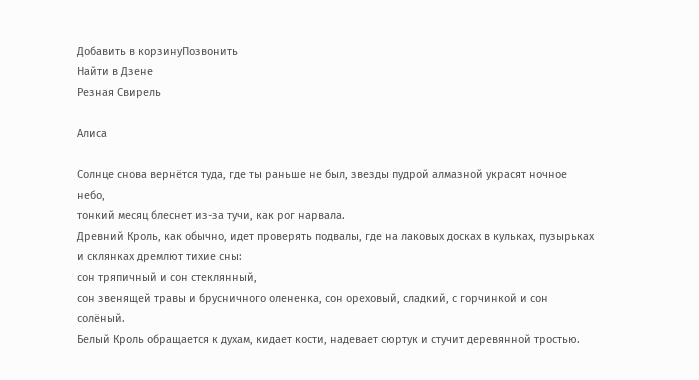Добавить в корзинуПозвонить
Найти в Дзене
Резная Свирель

Алиса

Солнце снова вернётся туда, где ты раньше не был, звезды пудрой алмазной украсят ночное небо,
тонкий месяц блеснет из-за тучи, как рог нарвала.
Древний Кроль, как обычно, идет проверять подвалы, где на лаковых досках в кульках, пузырьках и склянках дремлют тихие сны:
сон тряпичный и сон стеклянный,
сон звенящей травы и брусничного олененка, сон ореховый, сладкий, с горчинкой и сон солёный.
Белый Кроль обращается к духам, кидает кости, надевает сюртук и стучит деревянной тростью.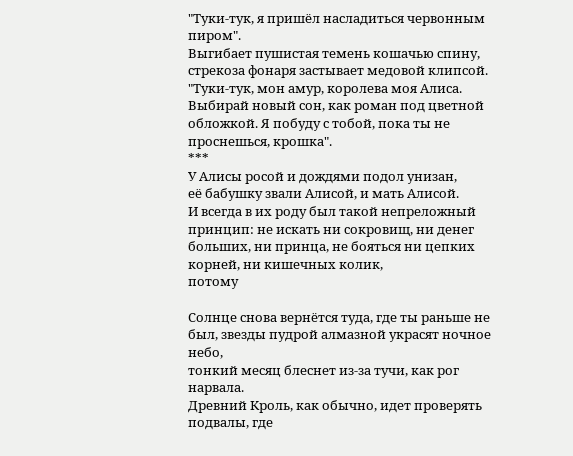"Туки-тук, я пришёл насладиться червонным пиром".
Выгибает пушистая темень кошачью спину,
стрекоза фонаря застывает медовой клипсой.
"Туки-тук, мон амур, королева моя Алиса.
Выбирай новый сон, как роман под цветной обложкой. Я побуду с тобой, пока ты не проснешься, крошка".
***
У Алисы росой и дождями подол унизан,
её бабушку звали Алисой, и мать Алисой.
И всегда в их роду был такой непреложный принцип: не искать ни сокровищ, ни денег больших, ни принца, не бояться ни цепких корней, ни кишечных колик,
потому

Солнце снова вернётся туда, где ты раньше не был, звезды пудрой алмазной украсят ночное небо,
тонкий месяц блеснет из-за тучи, как рог нарвала.
Древний Кроль, как обычно, идет проверять подвалы, где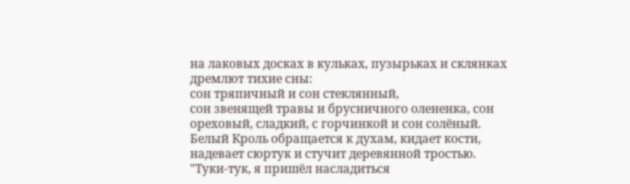на лаковых досках в кульках, пузырьках и склянках дремлют тихие сны:
сон тряпичный и сон стеклянный,
сон звенящей травы и брусничного олененка, сон ореховый, сладкий, с горчинкой и сон солёный.
Белый Кроль обращается к духам, кидает кости, надевает сюртук и стучит деревянной тростью.
"Туки-тук, я пришёл насладиться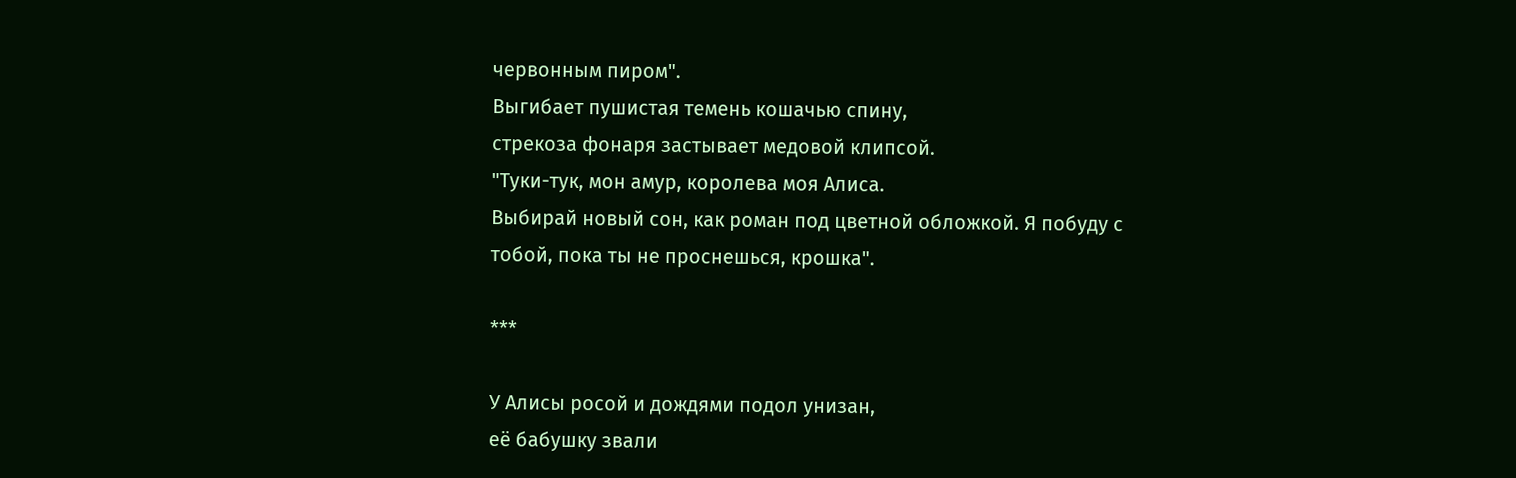червонным пиром".
Выгибает пушистая темень кошачью спину,
стрекоза фонаря застывает медовой клипсой.
"Туки-тук, мон амур, королева моя Алиса.
Выбирай новый сон, как роман под цветной обложкой. Я побуду с тобой, пока ты не проснешься, крошка".

***

У Алисы росой и дождями подол унизан,
её бабушку звали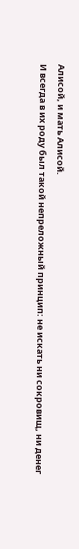Алисой, и мать Алисой.
И всегда в их роду был такой непреложный принцип: не искать ни сокровищ, ни денег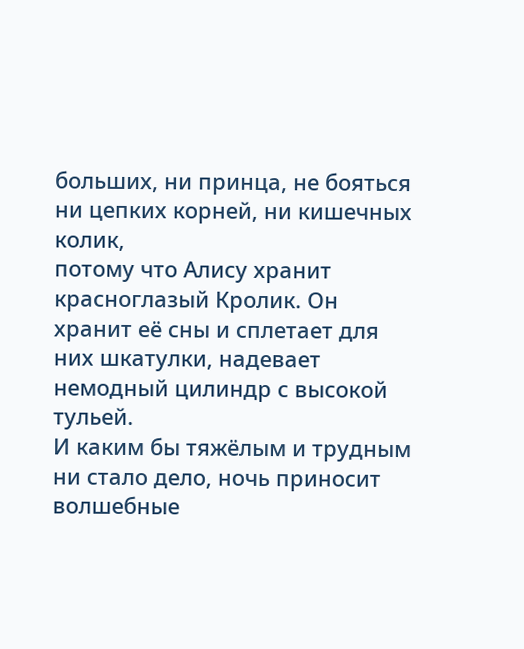больших, ни принца, не бояться ни цепких корней, ни кишечных колик,
потому что Алису хранит красноглазый Кролик. Он хранит её сны и сплетает для них шкатулки, надевает немодный цилиндр с высокой тульей.
И каким бы тяжёлым и трудным ни стало дело, ночь приносит волшебные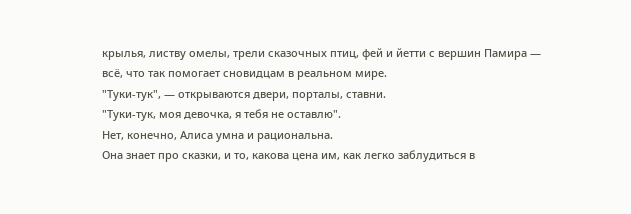крылья, листву омелы, трели сказочных птиц, фей и йетти с вершин Памира — всё, что так помогает сновидцам в реальном мире.
"Туки-тук", — открываются двери, порталы, ставни.
"Туки-тук, моя девочка, я тебя не оставлю".
Нет, конечно, Алиса умна и рациональна.
Она знает про сказки, и то, какова цена им, как легко заблудиться в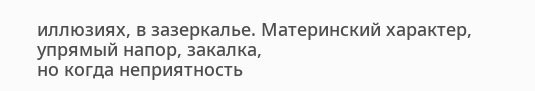иллюзиях, в зазеркалье. Материнский характер, упрямый напор, закалка,
но когда неприятность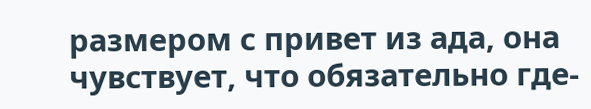размером с привет из ада, она чувствует, что обязательно где-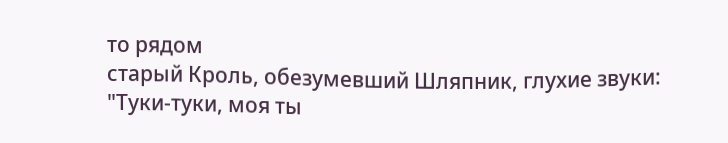то рядом
старый Кроль, обезумевший Шляпник, глухие звуки:
"Туки-туки, моя ты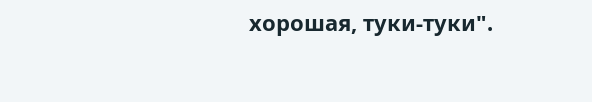хорошая, туки-туки".